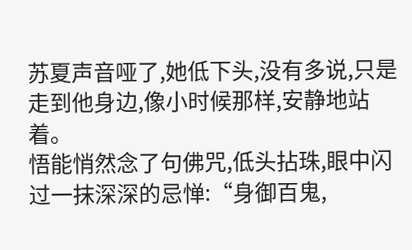苏夏声音哑了,她低下头,没有多说,只是走到他身边,像小时候那样,安静地站着。
悟能悄然念了句佛咒,低头拈珠,眼中闪过一抹深深的忌惮:“身御百鬼,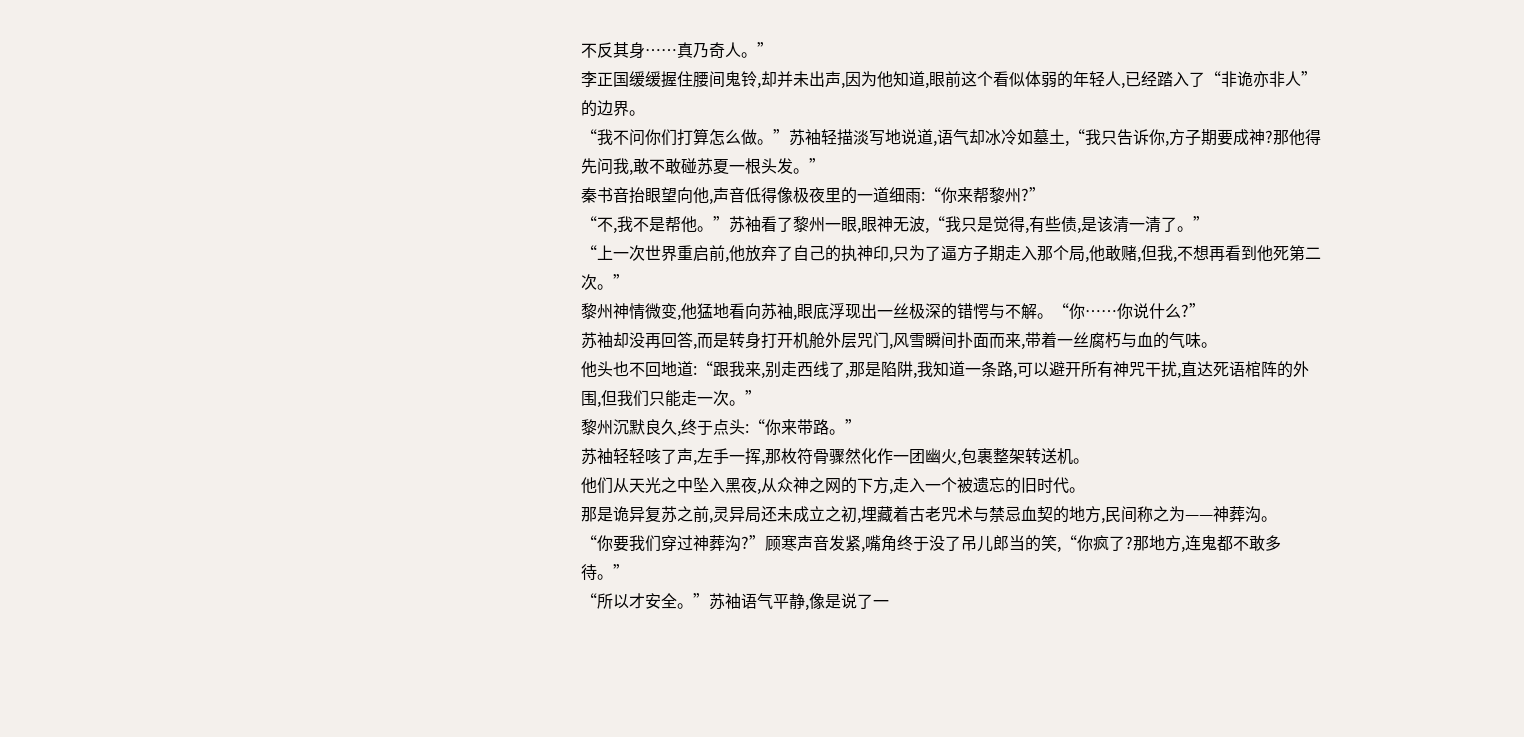不反其身……真乃奇人。”
李正国缓缓握住腰间鬼铃,却并未出声,因为他知道,眼前这个看似体弱的年轻人,已经踏入了“非诡亦非人”的边界。
“我不问你们打算怎么做。”苏袖轻描淡写地说道,语气却冰冷如墓土,“我只告诉你,方子期要成神?那他得先问我,敢不敢碰苏夏一根头发。”
秦书音抬眼望向他,声音低得像极夜里的一道细雨:“你来帮黎州?”
“不,我不是帮他。”苏袖看了黎州一眼,眼神无波,“我只是觉得,有些债,是该清一清了。”
“上一次世界重启前,他放弃了自己的执神印,只为了逼方子期走入那个局,他敢赌,但我,不想再看到他死第二次。”
黎州神情微变,他猛地看向苏袖,眼底浮现出一丝极深的错愕与不解。“你……你说什么?”
苏袖却没再回答,而是转身打开机舱外层咒门,风雪瞬间扑面而来,带着一丝腐朽与血的气味。
他头也不回地道:“跟我来,别走西线了,那是陷阱,我知道一条路,可以避开所有神咒干扰,直达死语棺阵的外围,但我们只能走一次。”
黎州沉默良久,终于点头:“你来带路。”
苏袖轻轻咳了声,左手一挥,那枚符骨骤然化作一团幽火,包裹整架转送机。
他们从天光之中坠入黑夜,从众神之网的下方,走入一个被遗忘的旧时代。
那是诡异复苏之前,灵异局还未成立之初,埋藏着古老咒术与禁忌血契的地方,民间称之为——神葬沟。
“你要我们穿过神葬沟?”顾寒声音发紧,嘴角终于没了吊儿郎当的笑,“你疯了?那地方,连鬼都不敢多待。”
“所以才安全。”苏袖语气平静,像是说了一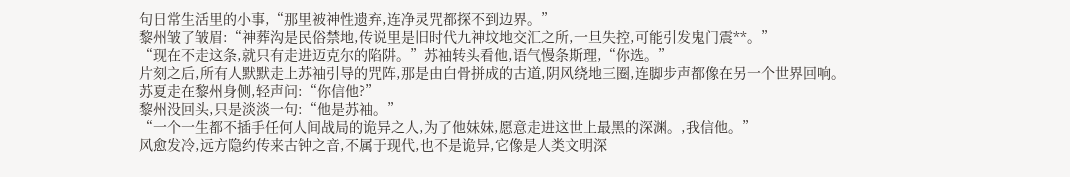句日常生活里的小事,“那里被神性遗弃,连净灵咒都探不到边界。”
黎州皱了皱眉:“神葬沟是民俗禁地,传说里是旧时代九神坟地交汇之所,一旦失控,可能引发鬼门震**。”
“现在不走这条,就只有走进迈克尔的陷阱。”苏袖转头看他,语气慢条斯理,“你选。”
片刻之后,所有人默默走上苏袖引导的咒阵,那是由白骨拼成的古道,阴风绕地三圈,连脚步声都像在另一个世界回响。
苏夏走在黎州身侧,轻声问:“你信他?”
黎州没回头,只是淡淡一句:“他是苏袖。”
“一个一生都不插手任何人间战局的诡异之人,为了他妹妹,愿意走进这世上最黑的深渊。,我信他。”
风愈发冷,远方隐约传来古钟之音,不属于现代,也不是诡异,它像是人类文明深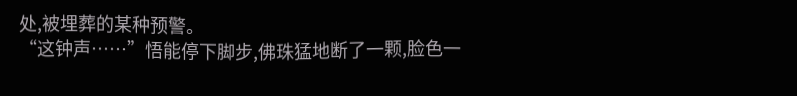处,被埋葬的某种预警。
“这钟声……”悟能停下脚步,佛珠猛地断了一颗,脸色一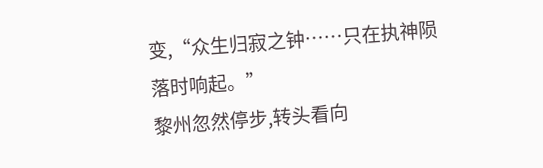变,“众生归寂之钟……只在执神陨落时响起。”
黎州忽然停步,转头看向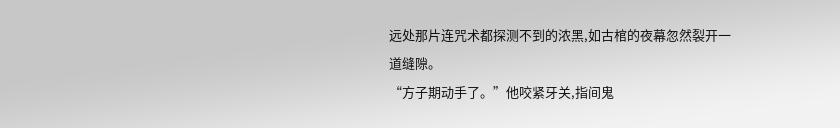远处那片连咒术都探测不到的浓黑,如古棺的夜幕忽然裂开一道缝隙。
“方子期动手了。”他咬紧牙关,指间鬼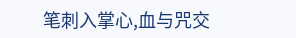笔刺入掌心,血与咒交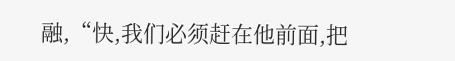融,“快,我们必须赶在他前面,把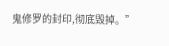鬼修罗的封印,彻底毁掉。”